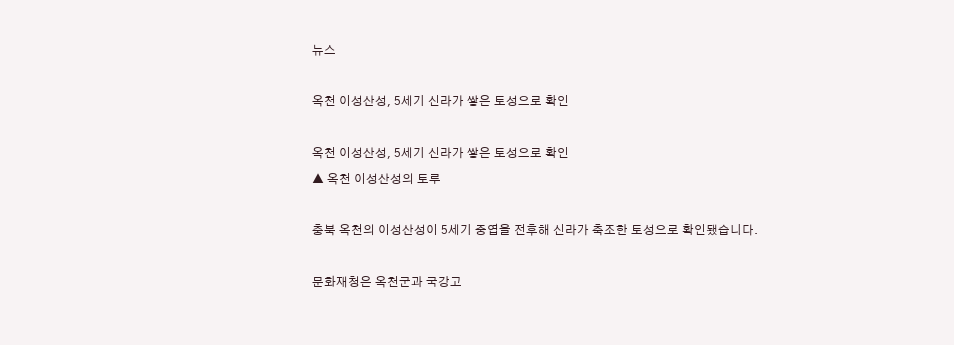뉴스

옥천 이성산성, 5세기 신라가 쌓은 토성으로 확인

옥천 이성산성, 5세기 신라가 쌓은 토성으로 확인
▲ 옥천 이성산성의 토루

충북 옥천의 이성산성이 5세기 중엽을 전후해 신라가 축조한 토성으로 확인됐습니다.

문화재청은 옥천군과 국강고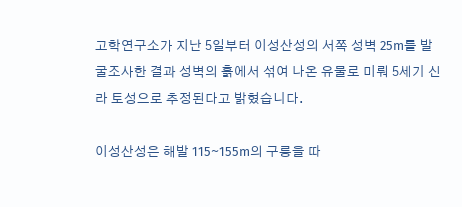고학연구소가 지난 5일부터 이성산성의 서쪽 성벽 25m를 발굴조사한 결과 성벽의 흙에서 섞여 나온 유물로 미뤄 5세기 신라 토성으로 추정된다고 밝혔습니다.

이성산성은 해발 115∼155m의 구릉을 따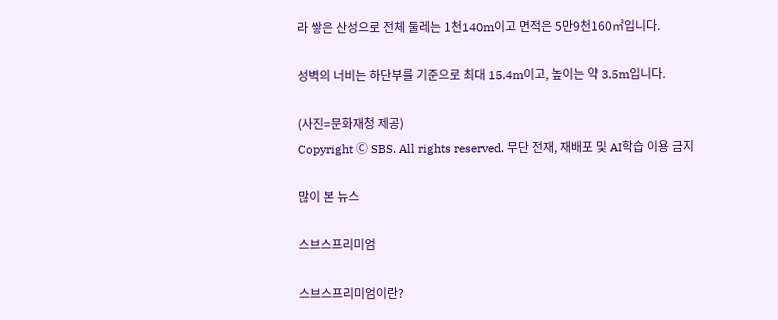라 쌓은 산성으로 전체 둘레는 1천140m이고 면적은 5만9천160㎡입니다.

성벽의 너비는 하단부를 기준으로 최대 15.4m이고, 높이는 약 3.5m입니다.

(사진=문화재청 제공)
Copyright Ⓒ SBS. All rights reserved. 무단 전재, 재배포 및 AI학습 이용 금지

많이 본 뉴스

스브스프리미엄

스브스프리미엄이란?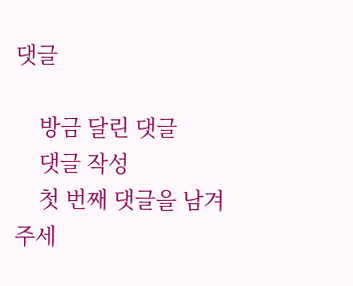댓글

    방금 달린 댓글
    댓글 작성
    첫 번째 댓글을 남겨주세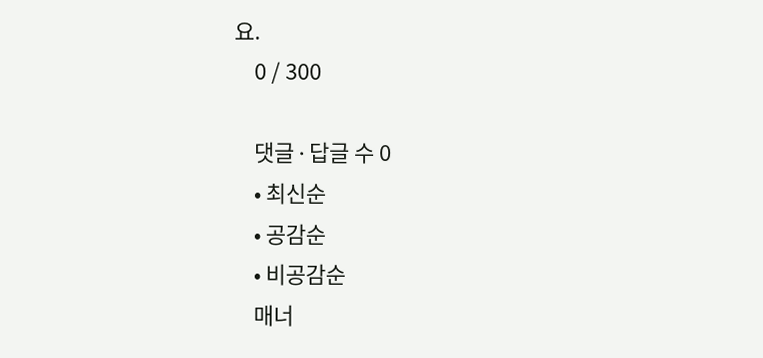요.
    0 / 300

    댓글 ∙ 답글 수 0
    • 최신순
    • 공감순
    • 비공감순
    매너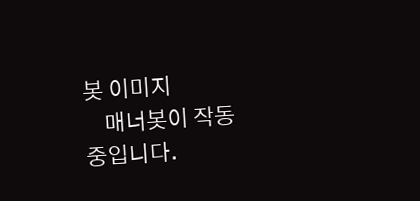봇 이미지
    매너봇이 작동 중입니다.